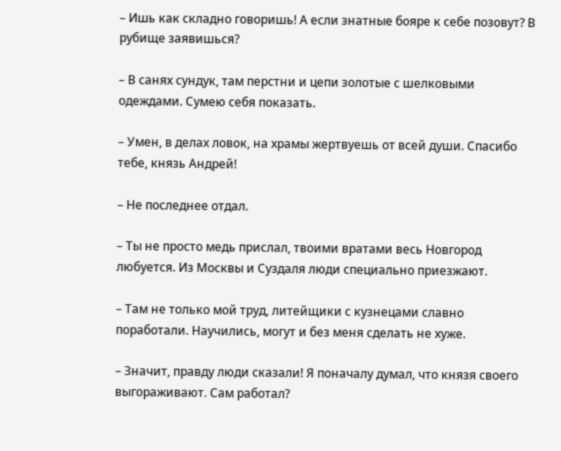– Ишь как складно говоришь! А если знатные бояре к себе позовут? В рубище заявишься?

– В санях сундук, там перстни и цепи золотые с шелковыми одеждами. Сумею себя показать.

– Умен, в делах ловок, на храмы жертвуешь от всей души. Спасибо тебе, князь Андрей!

– Не последнее отдал.

– Ты не просто медь прислал, твоими вратами весь Новгород любуется. Из Москвы и Суздаля люди специально приезжают.

– Там не только мой труд, литейщики с кузнецами славно поработали. Научились, могут и без меня сделать не хуже.

– Значит, правду люди сказали! Я поначалу думал, что князя своего выгораживают. Сам работал?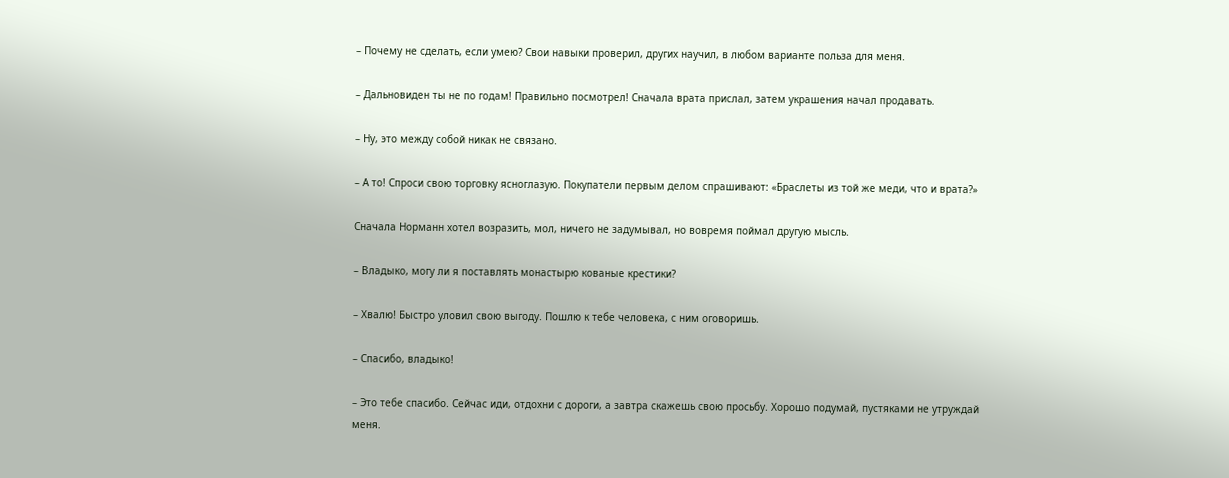– Почему не сделать, если умею? Свои навыки проверил, других научил, в любом варианте польза для меня.

– Дальновиден ты не по годам! Правильно посмотрел! Сначала врата прислал, затем украшения начал продавать.

– Ну, это между собой никак не связано.

– А то! Спроси свою торговку ясноглазую. Покупатели первым делом спрашивают: «Браслеты из той же меди, что и врата?»

Сначала Норманн хотел возразить, мол, ничего не задумывал, но вовремя поймал другую мысль.

– Владыко, могу ли я поставлять монастырю кованые крестики?

– Хвалю! Быстро уловил свою выгоду. Пошлю к тебе человека, с ним оговоришь.

– Спасибо, владыко!

– Это тебе спасибо. Сейчас иди, отдохни с дороги, а завтра скажешь свою просьбу. Хорошо подумай, пустяками не утруждай меня.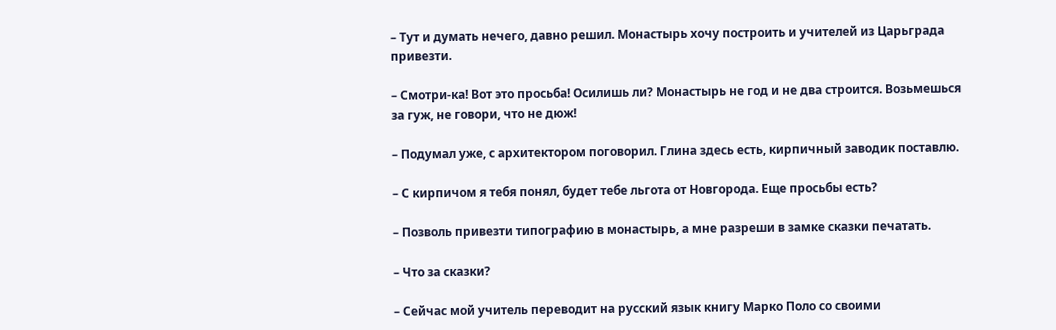– Тут и думать нечего, давно решил. Монастырь хочу построить и учителей из Царьграда привезти.

– Смотри-ка! Вот это просьба! Осилишь ли? Монастырь не год и не два строится. Возьмешься за гуж, не говори, что не дюж!

– Подумал уже, с архитектором поговорил. Глина здесь есть, кирпичный заводик поставлю.

– С кирпичом я тебя понял, будет тебе льгота от Новгорода. Еще просьбы есть?

– Позволь привезти типографию в монастырь, а мне разреши в замке сказки печатать.

– Что за сказки?

– Сейчас мой учитель переводит на русский язык книгу Марко Поло со своими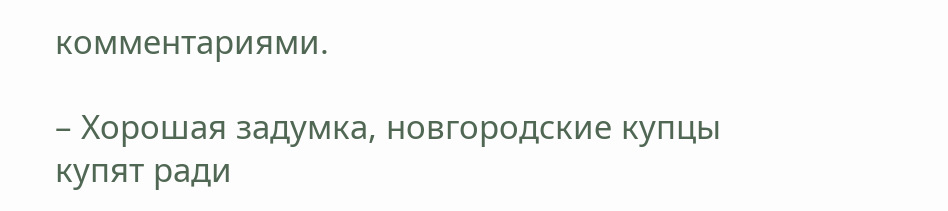комментариями.

– Хорошая задумка, новгородские купцы купят ради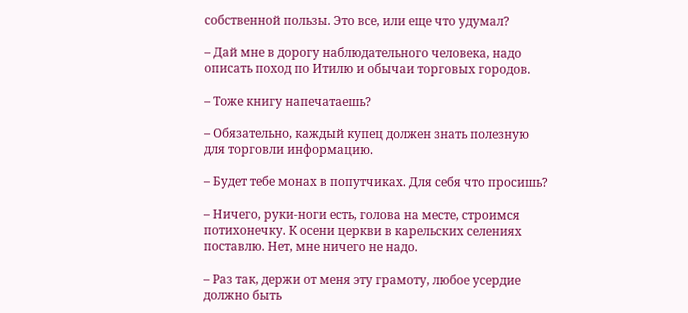собственной пользы. Это все, или еще что удумал?

– Дай мне в дорогу наблюдательного человека, надо описать поход по Итилю и обычаи торговых городов.

– Тоже книгу напечатаешь?

– Обязательно, каждый купец должен знать полезную для торговли информацию.

– Будет тебе монах в попутчиках. Для себя что просишь?

– Ничего, руки-ноги есть, голова на месте, строимся потихонечку. К осени церкви в карельских селениях поставлю. Нет, мне ничего не надо.

– Раз так, держи от меня эту грамоту, любое усердие должно быть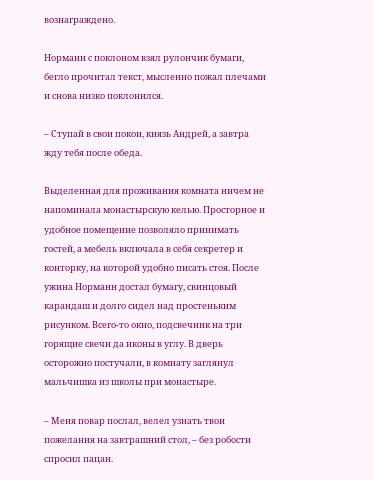вознаграждено.

Норманн с поклоном взял рулончик бумаги, бегло прочитал текст, мысленно пожал плечами и снова низко поклонился.

– Ступай в свои покои, князь Андрей, а завтра жду тебя после обеда.

Выделенная для проживания комната ничем не напоминала монастырскую келью. Просторное и удобное помещение позволяло принимать гостей, а мебель включала в себя секретер и конторку, на которой удобно писать стоя. После ужина Норманн достал бумагу, свинцовый карандаш и долго сидел над простеньким рисунком. Всего-то окно, подсвечник на три горящие свечи да иконы в углу. В дверь осторожно постучали, в комнату заглянул мальчишка из школы при монастыре.

– Меня повар послал, велел узнать твои пожелания на завтрашний стол, – без робости спросил пацан.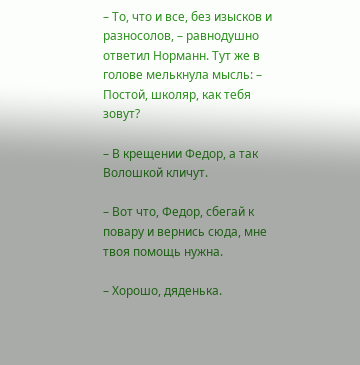– То, что и все, без изысков и разносолов, – равнодушно ответил Норманн. Тут же в голове мелькнула мысль: – Постой, школяр, как тебя зовут?

– В крещении Федор, а так Волошкой кличут.

– Вот что, Федор, сбегай к повару и вернись сюда, мне твоя помощь нужна.

– Хорошо, дяденька.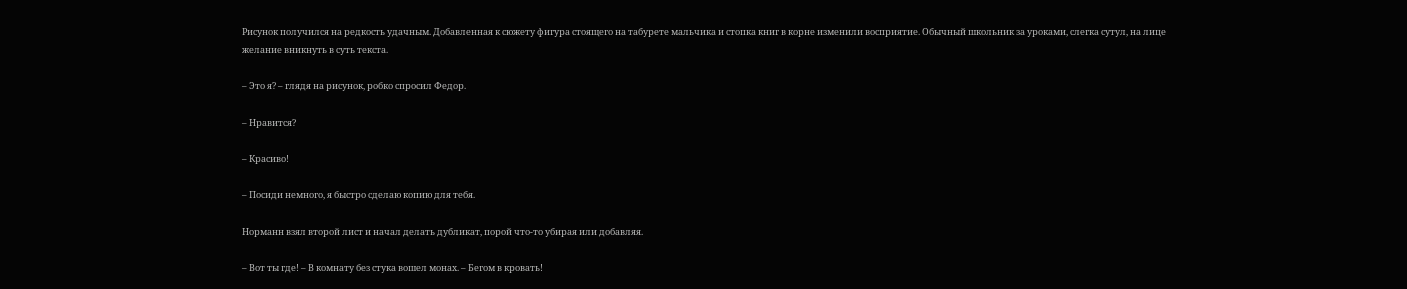Рисунок получился на редкость удачным. Добавленная к сюжету фигура стоящего на табурете мальчика и стопка книг в корне изменили восприятие. Обычный школьник за уроками, слегка сутул, на лице желание вникнуть в суть текста.

– Это я? – глядя на рисунок, робко спросил Федор.

– Нравится?

– Красиво!

– Посиди немного, я быстро сделаю копию для тебя.

Норманн взял второй лист и начал делать дубликат, порой что-то убирая или добавляя.

– Вот ты где! – В комнату без стука вошел монах. – Бегом в кровать!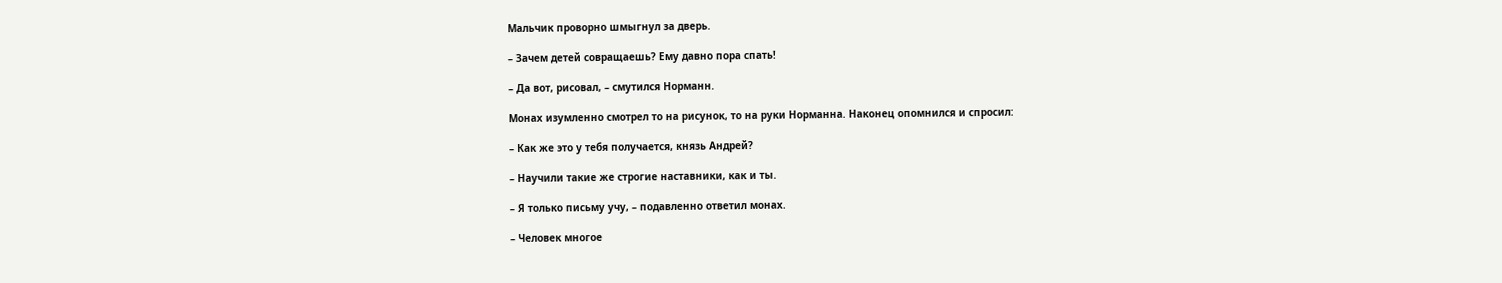Мальчик проворно шмыгнул за дверь.

– Зачем детей совращаешь? Ему давно пора спать!

– Да вот, рисовал, – смутился Норманн.

Монах изумленно смотрел то на рисунок, то на руки Норманна. Наконец опомнился и спросил:

– Как же это у тебя получается, князь Андрей?

– Научили такие же строгие наставники, как и ты.

– Я только письму учу, – подавленно ответил монах.

– Человек многое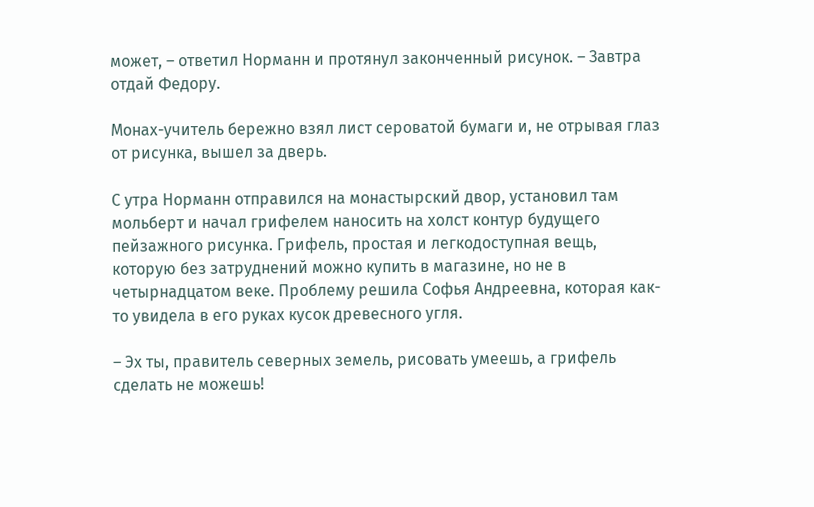может, – ответил Норманн и протянул законченный рисунок. – Завтра отдай Федору.

Монах-учитель бережно взял лист сероватой бумаги и, не отрывая глаз от рисунка, вышел за дверь.

С утра Норманн отправился на монастырский двор, установил там мольберт и начал грифелем наносить на холст контур будущего пейзажного рисунка. Грифель, простая и легкодоступная вещь, которую без затруднений можно купить в магазине, но не в четырнадцатом веке. Проблему решила Софья Андреевна, которая как-то увидела в его руках кусок древесного угля.

– Эх ты, правитель северных земель, рисовать умеешь, а грифель сделать не можешь!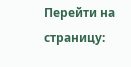Перейти на страницу: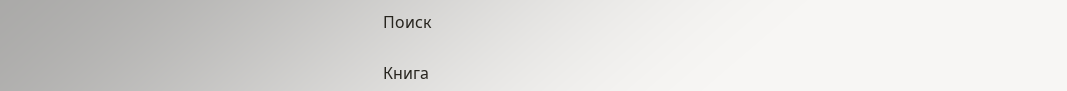Поиск

Книга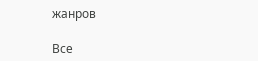жанров

Все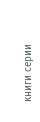книги серии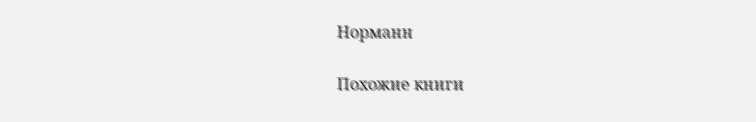Норманн

Похожие книги